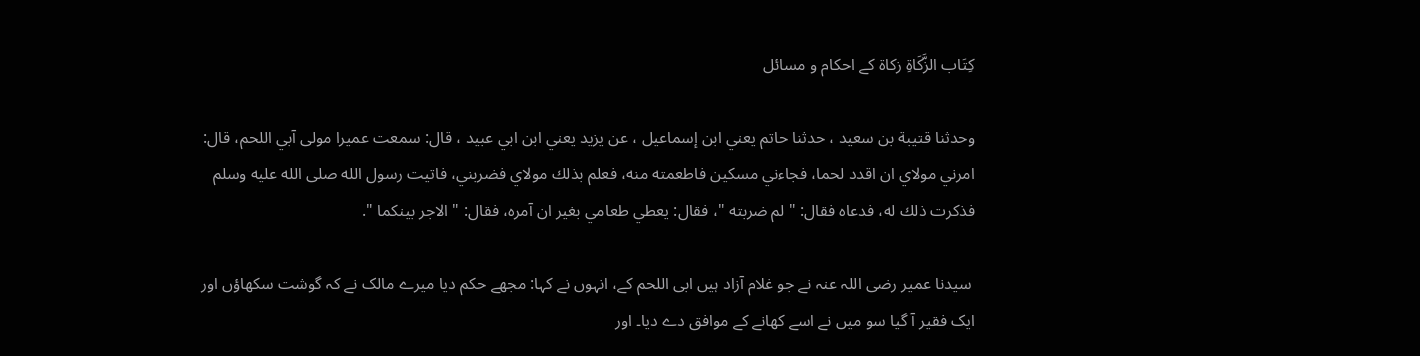كِتَاب الزَّكَاةِ زکاۃ کے احکام و مسائل

وحدثنا قتيبة بن سعيد ، حدثنا حاتم يعني ابن إسماعيل ، عن يزيد يعني ابن ابي عبيد ، قال: سمعت عميرا مولى آبي اللحم، قال: امرني مولاي ان اقدد لحما، فجاءني مسكين فاطعمته منه، فعلم بذلك مولاي فضربني، فاتيت رسول الله صلى الله عليه وسلم فذكرت ذلك له، فدعاه فقال: " لم ضربته "، فقال: يعطي طعامي بغير ان آمره، فقال: " الاجر بينكما ".

 سیدنا عمیر رضی اللہ عنہ نے جو غلام آزاد ہیں ابی اللحم کے، انہوں نے کہا: مجھے حکم دیا میرے مالک نے کہ گوشت سکھاؤں اور ایک فقیر آ گیا سو میں نے اسے کھانے کے موافق دے دیا۔ اور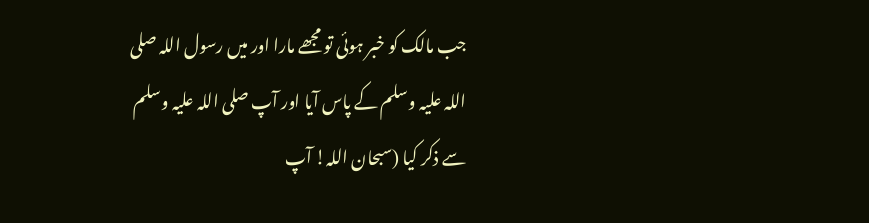جب مالک کو خبر ہوئی تو مجھے مارا اور میں رسول اللہ صلی اللہ علیہ وسلم کے پاس آیا اور آپ صلی اللہ علیہ وسلم سے ذکر کیا (سبحان اللہ! آپ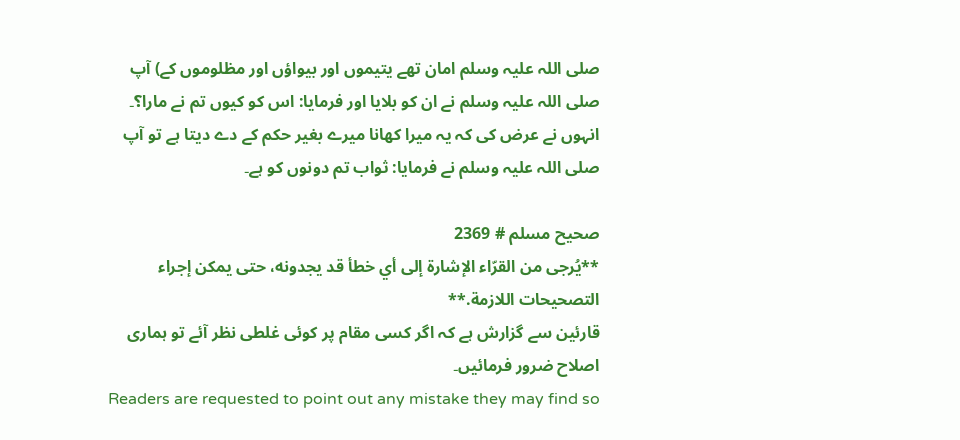صلی اللہ علیہ وسلم امان تھے یتیموں اور بیواؤں اور مظلوموں کے) آپ صلی اللہ علیہ وسلم نے ان کو بلایا اور فرمایا: اس کو کیوں تم نے مارا؟۔ انہوں نے عرض کی کہ یہ میرا کھانا میرے بغیر حکم کے دے دیتا ہے تو آپ صلی اللہ علیہ وسلم نے فرمایا: ثواب تم دونوں کو ہے۔

صحيح مسلم # 2369
**يُرجى من القرّاء الإشارة إلى أي خطأ قد يجدونه، حتى يمكن إجراء التصحيحات اللازمة.**
قارئین سے گزارش ہے کہ اگر کسی مقام پر کوئی غلطی نظر آئے تو ہماری اصلاح ضرور فرمائیں۔
Readers are requested to point out any mistake they may find so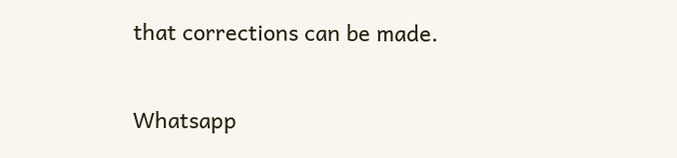that corrections can be made.

Whatsapp